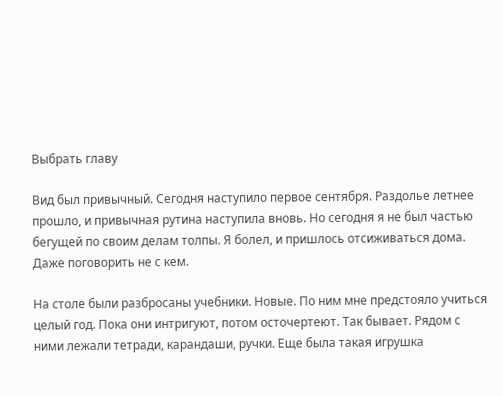Выбрать главу

Вид был привычный. Сегодня наступило первое сентября. Раздолье летнее прошло, и привычная рутина наступила вновь. Но сегодня я не был частью бегущей по своим делам толпы. Я болел, и пришлось отсиживаться дома. Даже поговорить не с кем.

На столе были разбросаны учебники. Новые. По ним мне предстояло учиться целый год. Пока они интригуют, потом осточертеют. Так бывает. Рядом с ними лежали тетради, карандаши, ручки. Еще была такая игрушка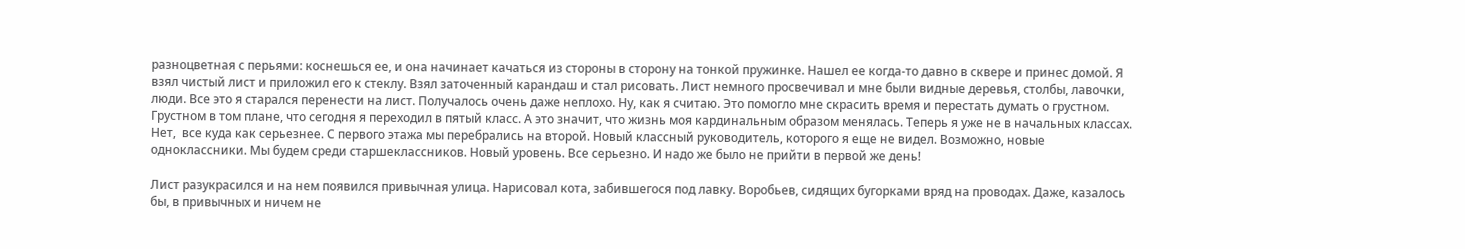разноцветная с перьями: коснешься ее, и она начинает качаться из стороны в сторону на тонкой пружинке. Нашел ее когда-то давно в сквере и принес домой. Я взял чистый лист и приложил его к стеклу. Взял заточенный карандаш и стал рисовать. Лист немного просвечивал и мне были видные деревья, столбы, лавочки, люди. Все это я старался перенести на лист. Получалось очень даже неплохо. Ну, как я считаю. Это помогло мне скрасить время и перестать думать о грустном. Грустном в том плане, что сегодня я переходил в пятый класс. А это значит, что жизнь моя кардинальным образом менялась. Теперь я уже не в начальных классах. Нет,  все куда как серьезнее. С первого этажа мы перебрались на второй. Новый классный руководитель, которого я еще не видел. Возможно, новые одноклассники. Мы будем среди старшеклассников. Новый уровень. Все серьезно. И надо же было не прийти в первой же день!

Лист разукрасился и на нем появился привычная улица. Нарисовал кота, забившегося под лавку. Воробьев, сидящих бугорками вряд на проводах. Даже, казалось бы, в привычных и ничем не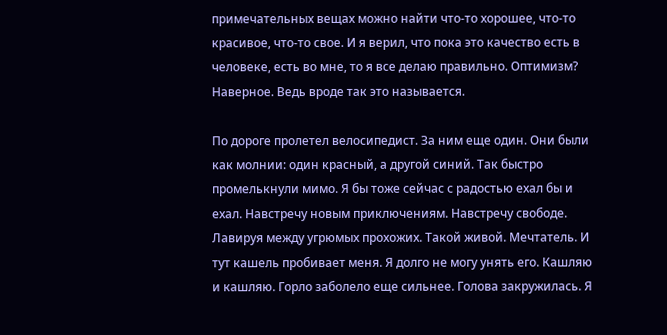примечательных вещах можно найти что-то хорошее, что-то красивое, что-то свое. И я верил, что пока это качество есть в человеке, есть во мне, то я все делаю правильно. Оптимизм? Наверное. Ведь вроде так это называется.

По дороге пролетел велосипедист. За ним еще один. Они были как молнии: один красный, а другой синий. Так быстро промелькнули мимо. Я бы тоже сейчас с радостью ехал бы и ехал. Навстречу новым приключениям. Навстречу свободе. Лавируя между угрюмых прохожих. Такой живой. Мечтатель. И тут кашель пробивает меня. Я долго не могу унять его. Кашляю и кашляю. Горло заболело еще сильнее. Голова закружилась. Я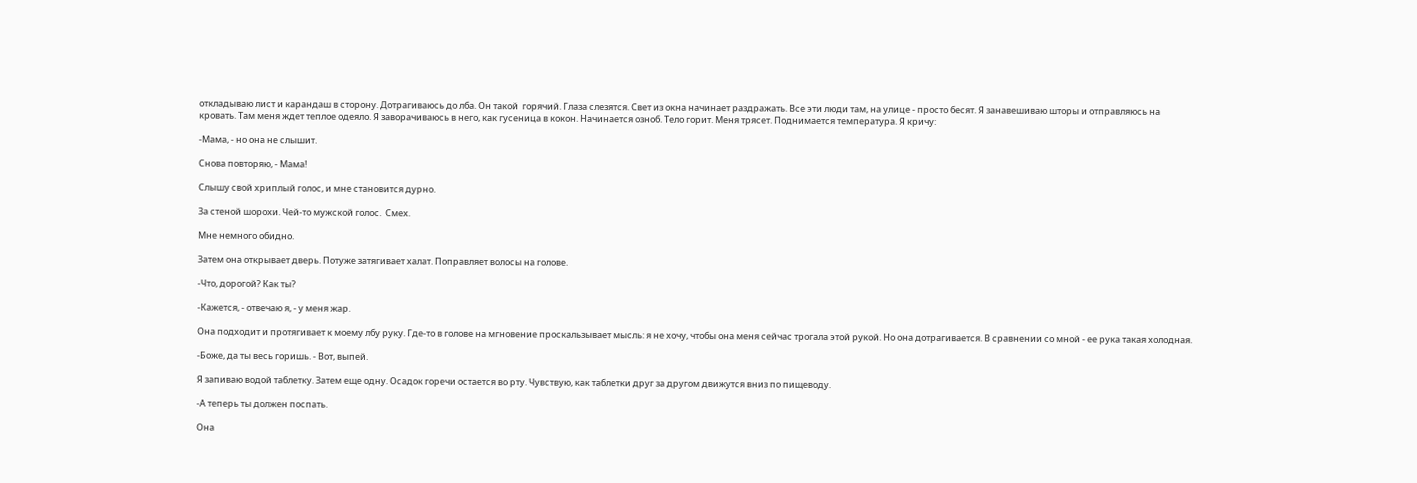откладываю лист и карандаш в сторону. Дотрагиваюсь до лба. Он такой  горячий. Глаза слезятся. Свет из окна начинает раздражать. Все эти люди там, на улице - просто бесят. Я занавешиваю шторы и отправляюсь на кровать. Там меня ждет теплое одеяло. Я заворачиваюсь в него, как гусеница в кокон. Начинается озноб. Тело горит. Меня трясет. Поднимается температура. Я кричу:

-Мама, - но она не слышит.

Снова повторяю, - Мама!

Слышу свой хриплый голос, и мне становится дурно.

За стеной шорохи. Чей-то мужской голос.  Смех.

Мне немного обидно.

Затем она открывает дверь. Потуже затягивает халат. Поправляет волосы на голове.

-Что, дорогой? Как ты?

-Кажется, - отвечаю я, - у меня жар.

Она подходит и протягивает к моему лбу руку. Где-то в голове на мгновение проскальзывает мысль: я не хочу, чтобы она меня сейчас трогала этой рукой. Но она дотрагивается. В сравнении со мной - ее рука такая холодная.

-Боже, да ты весь горишь. - Вот, выпей.

Я запиваю водой таблетку. Затем еще одну. Осадок горечи остается во рту. Чувствую, как таблетки друг за другом движутся вниз по пищеводу.

-А теперь ты должен поспать.

Она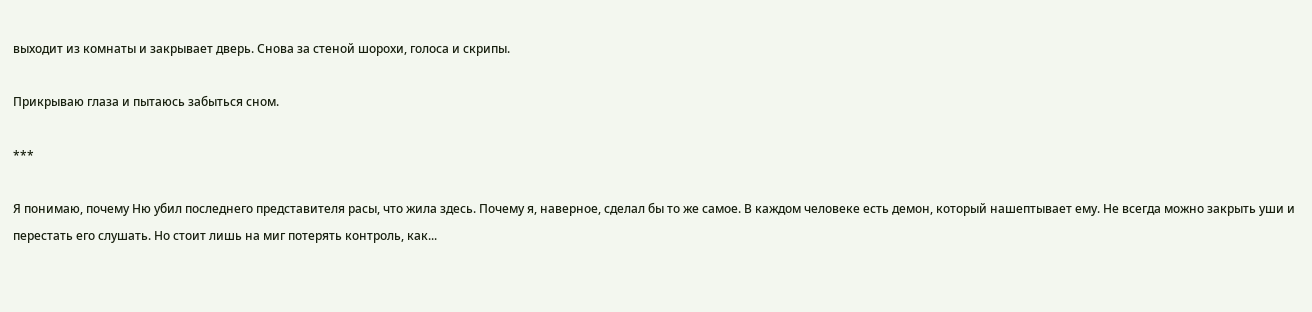выходит из комнаты и закрывает дверь. Снова за стеной шорохи, голоса и скрипы.

Прикрываю глаза и пытаюсь забыться сном.

***

Я понимаю, почему Ню убил последнего представителя расы, что жила здесь. Почему я, наверное, сделал бы то же самое. В каждом человеке есть демон, который нашептывает ему. Не всегда можно закрыть уши и перестать его слушать. Но стоит лишь на миг потерять контроль, как...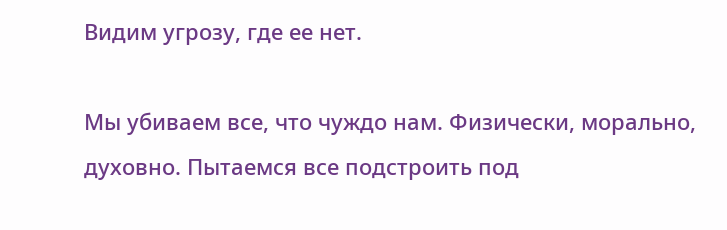Видим угрозу, где ее нет.

Мы убиваем все, что чуждо нам. Физически, морально, духовно. Пытаемся все подстроить под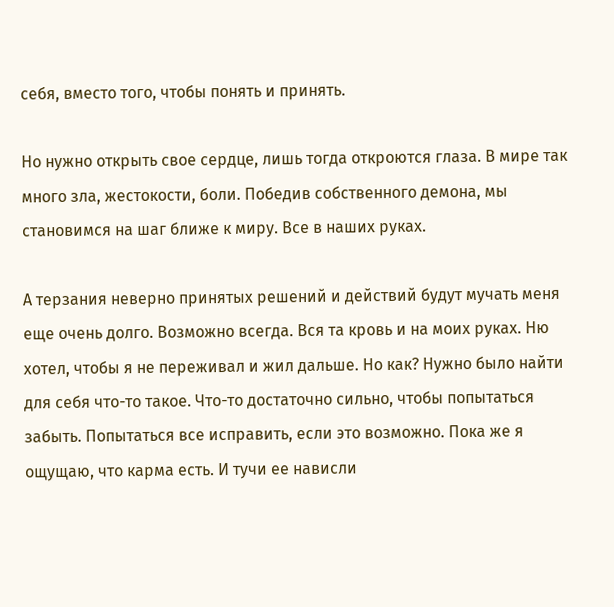себя, вместо того, чтобы понять и принять.

Но нужно открыть свое сердце, лишь тогда откроются глаза. В мире так много зла, жестокости, боли. Победив собственного демона, мы становимся на шаг ближе к миру. Все в наших руках.

А терзания неверно принятых решений и действий будут мучать меня еще очень долго. Возможно всегда. Вся та кровь и на моих руках. Ню хотел, чтобы я не переживал и жил дальше. Но как? Нужно было найти  для себя что-то такое. Что-то достаточно сильно, чтобы попытаться забыть. Попытаться все исправить, если это возможно. Пока же я ощущаю, что карма есть. И тучи ее нависли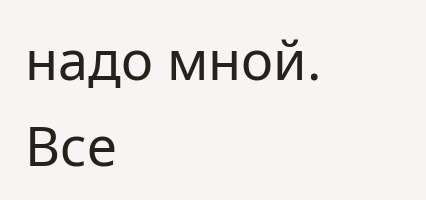надо мной. Все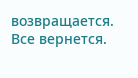возвращается. Все вернется.